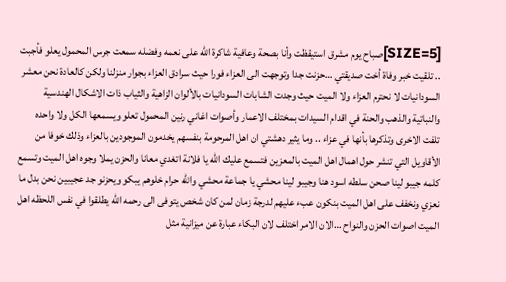[SIZE=5]صباح يوم مشرق استيقظت وأنا بصحة وعافية شاكرة الله على نعمه وفضله سمعت جرس المحمول يعلو فأجبت .. تلقيت خبر وفاة أخت صديقتي …حزنت جدا وتوجهت الى العزاء فورا حيث سرادق العزاء بجوار منزلنا ولكن كالعادة نحن معشر السودانيات لا نحترم العزاء ولا الميت حيث وجدت الشابات السودانيات بالألوان الزاهية والثياب ذات الاشكال الهندسية والنباتية والذهب والحنة في اقدام السيدات بمختلف الاعمار وأصوات اغاني رنين المحمول تعلو ويسمعها الكل ولا واحده تلفت الاخرى وتذكرها بأنها في عزاء .. وما يثير دهشتي ان اهل المرحومة بنفسهم يخدمون الموجودين بالعزاء وذلك خوفا من الأقاويل التي تنشر حول اهمال اهل الميت بالمعزين فتسمع عليك الله يا فلانة اتغدي معانا والحزن يملا وجوه اهل الميت وتسمع كلمه جيبو لينا صحن سلطه اسود هنا وجيبو لينا محشي يا جماعة محشي والله حرام خلوهم يبكو ويحزنو جد عجيبين نحن بدل ما نعزي ونخفف على اهل الميت بنكون عبء عليهم لدرجة زمان لمن كان شخص يتوفى الى رحمه الله يطلقوا في نفس اللحظه اهل الميت اصوات الحزن والنواح …الان الامر اختلف لان البكاء عبارة عن ميزانية مثل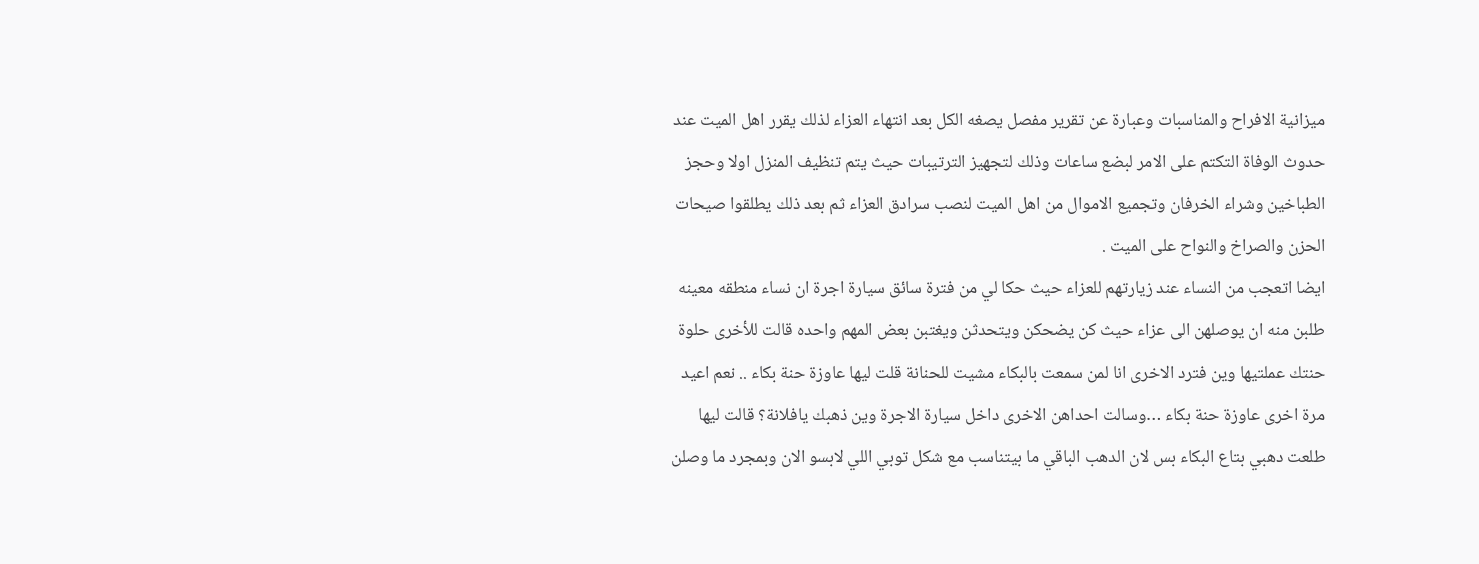ميزانية الافراح والمناسبات وعبارة عن تقرير مفصل يصغه الكل بعد انتهاء العزاء لذلك يقرر اهل الميت عند حدوث الوفاة التكتم على الامر لبضع ساعات وذلك لتجهيز الترتيبات حيث يتم تنظيف المنزل اولا وحجز الطباخين وشراء الخرفان وتجميع الاموال من اهل الميت لنصب سرادق العزاء ثم بعد ذلك يطلقوا صيحات الحزن والصراخ والنواح على الميت .
ايضا اتعجب من النساء عند زيارتهم للعزاء حيث حكا لي من فترة سائق سيارة اجرة ان نساء منطقه معينه طلبن منه ان يوصلهن الى عزاء حيث كن يضحكن ويتحدثن ويغتبن بعض المهم واحده قالت للأخرى حلوة حنتك عملتيها وين فترد الاخرى انا لمن سمعت بالبكاء مشيت للحنانة قلت ليها عاوزة حنة بكاء .. نعم اعيد مرة اخرى عاوزة حنة بكاء …وسالت احداهن الاخرى داخل سيارة الاجرة وين ذهبك يافلانة؟ قالت ليها طلعت دهبي بتاع البكاء بس لان الدهب الباقي ما بيتناسب مع شكل توبي اللي لابسو الان وبمجرد ما وصلن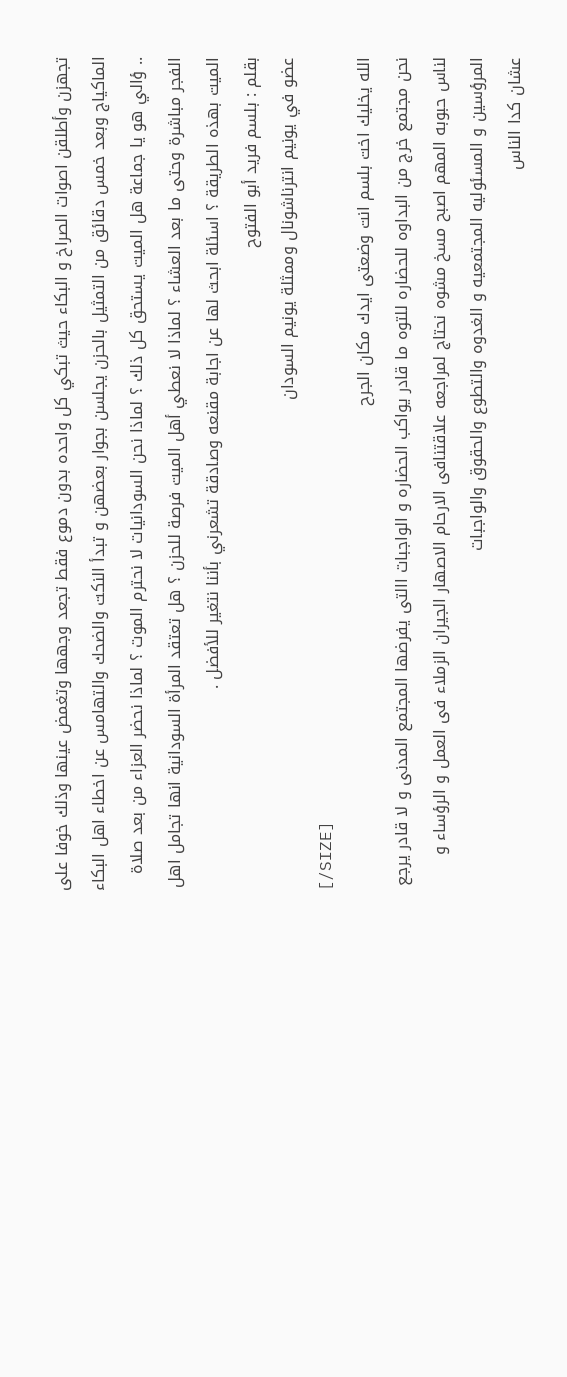تجهزن وأطلقن اصوات الصراخ و البكاء حيث تبكي كل واحده بدون دموع فقط تجعد وجهها وتغمض عينها وذلك خوفا على الماكياج وبعد خمس دقائق من التمثيل بالحزن يجلسن بجوار بعضهن و تبدأ النكت والضحك والتهامس عن اخطاء اهل البكاء .. ؤالي هو يا جماعة هل الميت يستحق كل ذلك ؟ لماذا نحن السودانيات لا نحترم الموت ؟ لماذا نحضر العزاء من بعد صلاة الفجر مباشرة وحتى ما بعد العشاء ؟ لماذا لا نعطي أهل الميت فرصة للحزن ؟ هل تعتقد المرأة السودانية انها تجامل اهل الميت بهذه الطريقة ؟ اسئلة ابحث لها عن اجابة مقنعه وصادقة تشعرني بأننا نتغير للأفضل .
بقلم : بلسم فريد أبو الفتوح
عضو في يونيم انترناشونال وممثلة يونيم السودان
[/SIZE]
الله يخليك اخت بلسم انت وضعتى ايدك مكان الجرح
نحن مجتمع خرج من البداوه للحضاره للتوه ما قادر يواكب الحضاره و الواجبات االتى يفرضها المجتمع المدنى و لا قادر يرجع لناس حبوبه المهم اصبح مسخ مشوه نحتاج لمراجعه علاقتنافى الارحام الاصهار الجيران الزملاء فى العمل و الرؤساء و المرؤسين و المسئوليه المجتمعيه و الغدوه والتطوع والحقوق والواجبات
عشان كدا الناس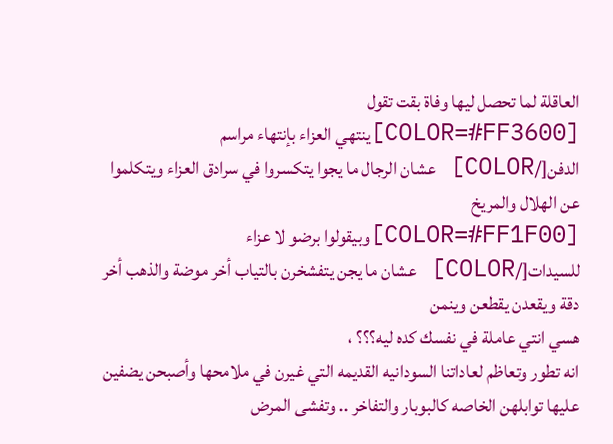العاقلة لما تحصل ليها وفاة بقت تقول
[COLOR=#FF3600]ينتهي العزاء بإنتهاء مراسم الدفن[/COLOR] عشان الرجال ما يجوا يتكسروا في سرادق العزاء ويتكلموا عن الهلال والمريخ
[COLOR=#FF1F00]وبيقولوا برضو لا عزاء للسيدات[/COLOR] عشان ما يجن يتفشخرن بالتياب أخر موضة والذهب أخر دقة ويقعدن يقطعن وينمن
هسي انتي عاملة في نفسك كده ليه؟؟؟ ،
انه تطور وتعاظم لعاداتنا السودانيه القديمه التي غيرن في ملامحها وأصبحن يضفين عليها توابلهن الخاصه كالبوبار والتفاخر .. وتفشى المرض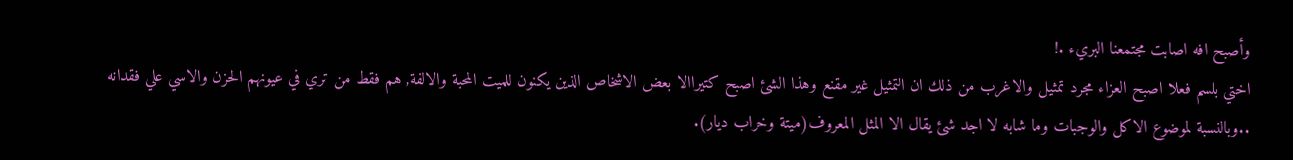وأصبح افه اصابت مجتمعنا البريء .!
اختي بلسم فعلا اصبح العزاء مجرد تمثيل والاغرب من ذلك ان التمثيل غير مقنع وهذا الشئ اصبح كتيراالا بعض الاشخاص الذين يكنون للميت المحبة والالفة, هم فقط من تري في عيونهم الحزن والاسي علي فقدانه ..وبالنسبة لموضوع الاكل والوجبات وما شابه لا اجد شئ يقال الا المثل المعروف(ميتة وخراب ديار).